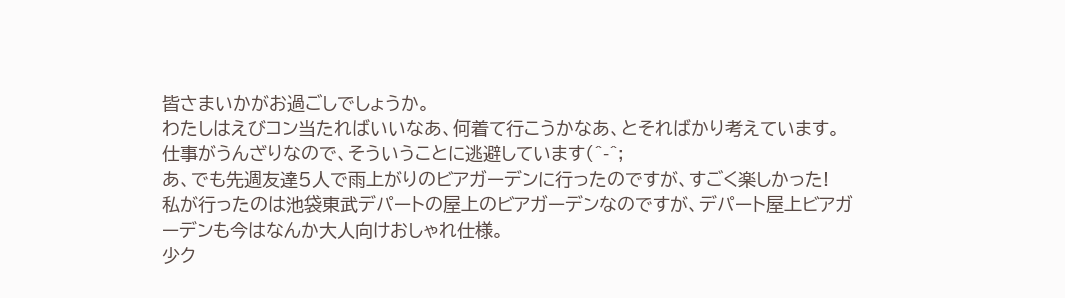皆さまいかがお過ごしでしょうか。
わたしはえびコン当たればいいなあ、何着て行こうかなあ、とそればかり考えています。
仕事がうんざりなので、そういうことに逃避しています(^-^;
あ、でも先週友達5人で雨上がりのビアガーデンに行ったのですが、すごく楽しかった!
私が行ったのは池袋東武デパートの屋上のビアガーデンなのですが、デパート屋上ビアガーデンも今はなんか大人向けおしゃれ仕様。
少ク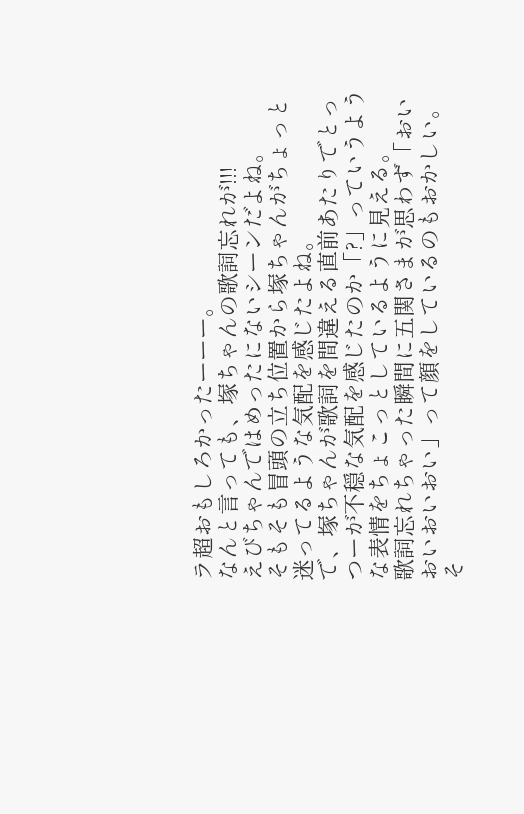ラ超おもしろかったーーー。
なんと言っても、塚ちゃんの歌詞忘れが!!!
えびちゃんではめったにないシーンだよね。
そもそも冒頭の立ち位置から塚ちゃんがちょっと迷ってるような気配を感じたよね。
で、塚ちゃんが歌詞を間違える直前あたりでとっつーが不穏な気配を感じたのか「?」っていうような表情をちょこっとしているように見える。
歌詞忘れちゃった瞬間に五関さまが思わず「おいおいおいおい」って顔をしているのもおかしい。
そ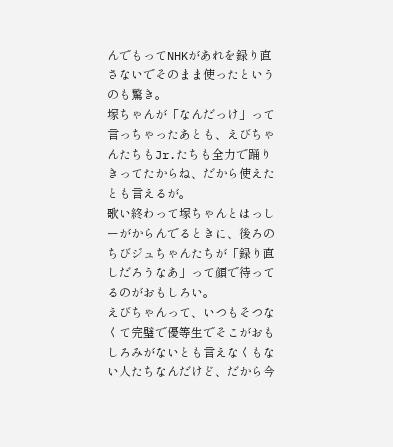んでもってNHKがあれを録り直さないでそのまま使ったというのも驚き。
塚ちゃんが「なんだっけ」って言っちゃったあとも、えびちゃんたちもJr.たちも全力で踊りきってたからね、だから使えたとも言えるが。
歌い終わって塚ちゃんとはっしーがからんでるときに、後ろのちびジュちゃんたちが「録り直しだろうなあ」って顔で待ってるのがおもしろい。
えびちゃんって、いつもそつなくて完璧で優等生でそこがおもしろみがないとも言えなくもない人たちなんだけど、だから今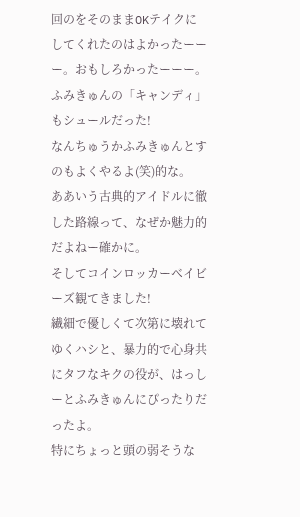回のをそのままOKテイクにしてくれたのはよかったーーー。おもしろかったーーー。
ふみきゅんの「キャンディ」もシュールだった!
なんちゅうかふみきゅんとすのもよくやるよ(笑)的な。
ああいう古典的アイドルに徹した路線って、なぜか魅力的だよねー確かに。
そしてコインロッカーベイビーズ観てきました!
繊細で優しくて次第に壊れてゆくハシと、暴力的で心身共にタフなキクの役が、はっしーとふみきゅんにぴったりだったよ。
特にちょっと頭の弱そうな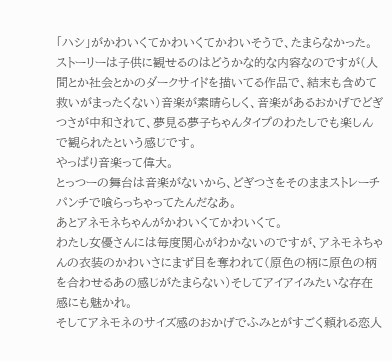「ハシ」がかわいくてかわいくてかわいそうで、たまらなかった。
ストーリーは子供に観せるのはどうかな的な内容なのですが(人間とか社会とかのダークサイドを描いてる作品で、結末も含めて救いがまったくない)音楽が素晴らしく、音楽があるおかげでどぎつさが中和されて、夢見る夢子ちゃんタイプのわたしでも楽しんで観られたという感じです。
やっぱり音楽って偉大。
とっつーの舞台は音楽がないから、どぎつさをそのままストレーチパンチで喰らっちゃってたんだなあ。
あとアネモネちゃんがかわいくてかわいくて。
わたし女優さんには毎度関心がわかないのですが、アネモネちゃんの衣装のかわいさにまず目を奪われて(原色の柄に原色の柄を合わせるあの感じがたまらない)そしてアイアイみたいな存在感にも魅かれ。
そしてアネモネのサイズ感のおかげでふみとがすごく頼れる恋人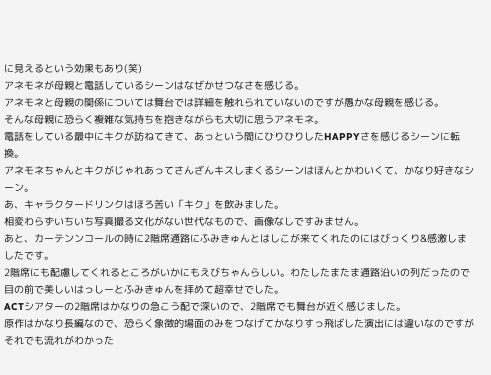に見えるという効果もあり(笑)
アネモネが母親と電話しているシーンはなぜかせつなさを感じる。
アネモネと母親の関係については舞台では詳細を触れられていないのですが愚かな母親を感じる。
そんな母親に恐らく複雑な気持ちを抱きながらも大切に思うアネモネ。
電話をしている最中にキクが訪ねてきて、あっという間にひりひりしたHAPPYさを感じるシーンに転換。
アネモネちゃんとキクがじゃれあってさんざんキスしまくるシーンはほんとかわいくて、かなり好きなシーン。
あ、キャラクタードリンクはほろ苦い「キク」を飲みました。
相変わらずいちいち写真撮る文化がない世代なもので、画像なしですみません。
あと、カーテンンコールの時に2階席通路にふみきゅんとはしこが来てくれたのにはびっくり&感激しましたです。
2階席にも配慮してくれるところがいかにもえびちゃんらしい。わたしたまたま通路沿いの列だったので目の前で美しいはっしーとふみきゅんを拝めて超幸せでした。
ACTシアターの2階席はかなりの急こう配で深いので、2階席でも舞台が近く感じました。
原作はかなり長編なので、恐らく象徴的場面のみをつなげてかなりすっ飛ばした演出には違いなのですがそれでも流れがわかった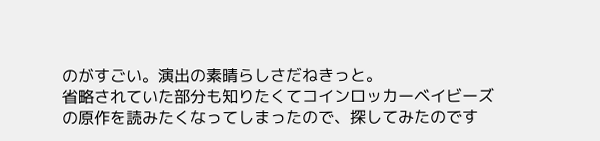のがすごい。演出の素晴らしさだねきっと。
省略されていた部分も知りたくてコインロッカーベイビーズの原作を読みたくなってしまったので、探してみたのです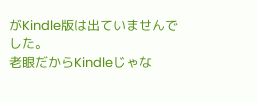がKindle版は出ていませんでした。
老眼だからKindleじゃな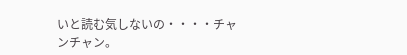いと読む気しないの・・・・チャンチャン。